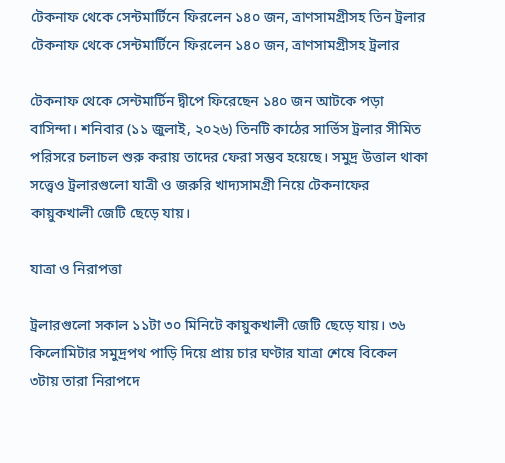টেকনাফ থেকে সেন্টমার্টিনে ফিরলেন ১৪০ জন, ত্রাণসামগ্রীসহ তিন ট্রলার
টেকনাফ থেকে সেন্টমার্টিনে ফিরলেন ১৪০ জন, ত্রাণসামগ্রীসহ ট্রলার

টেকনাফ থেকে সেন্টমার্টিন দ্বীপে ফিরেছেন ১৪০ জন আটকে পড়া বাসিন্দা। শনিবার (১১ জুলাই, ২০২৬) তিনটি কাঠের সার্ভিস ট্রলার সীমিত পরিসরে চলাচল শুরু করায় তাদের ফেরা সম্ভব হয়েছে। সমুদ্র উত্তাল থাকা সত্ত্বেও ট্রলারগুলো যাত্রী ও জরুরি খাদ্যসামগ্রী নিয়ে টেকনাফের কায়ুকখালী জেটি ছেড়ে যায়।

যাত্রা ও নিরাপত্তা

ট্রলারগুলো সকাল ১১টা ৩০ মিনিটে কায়ুকখালী জেটি ছেড়ে যায়। ৩৬ কিলোমিটার সমুদ্রপথ পাড়ি দিয়ে প্রায় চার ঘণ্টার যাত্রা শেষে বিকেল ৩টায় তারা নিরাপদে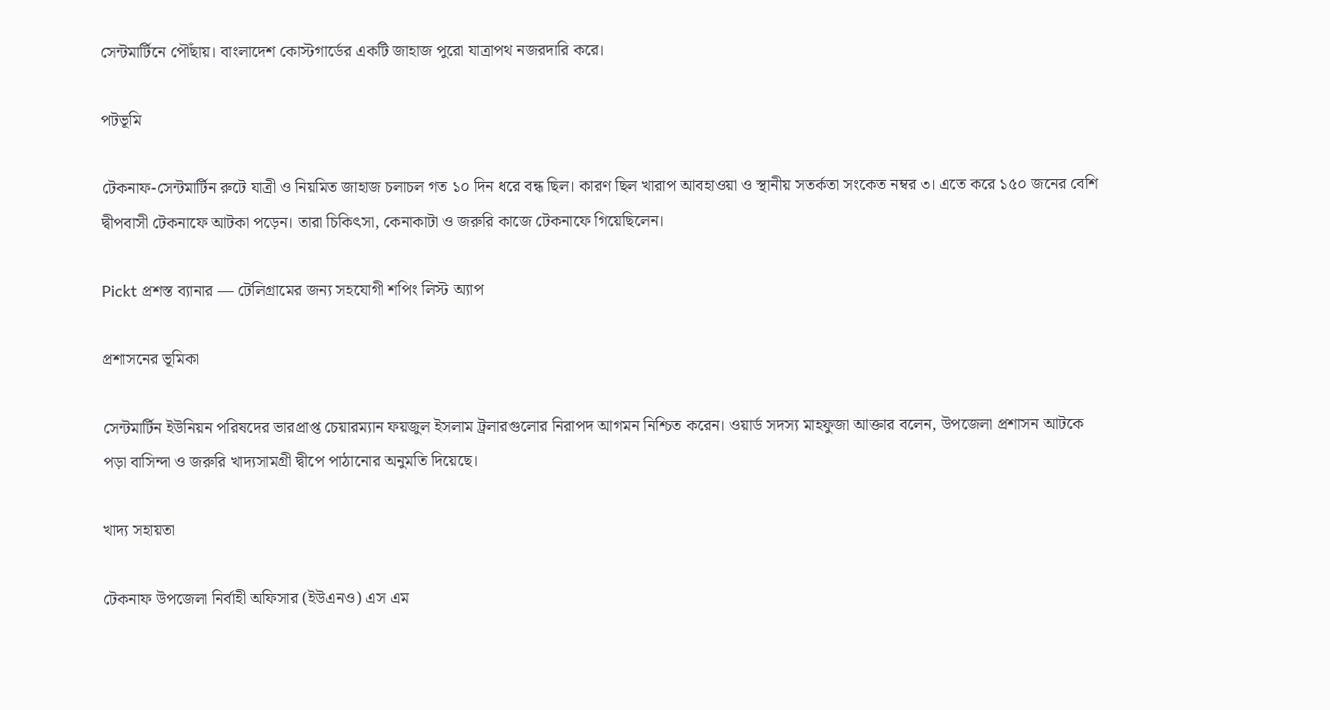সেন্টমার্টিনে পৌঁছায়। বাংলাদেশ কোস্টগার্ডের একটি জাহাজ পুরো যাত্রাপথ নজরদারি করে।

পটভূমি

টেকনাফ-সেন্টমার্টিন রুটে যাত্রী ও নিয়মিত জাহাজ চলাচল গত ১০ দিন ধরে বন্ধ ছিল। কারণ ছিল খারাপ আবহাওয়া ও স্থানীয় সতর্কতা সংকেত নম্বর ৩। এতে করে ১৫০ জনের বেশি দ্বীপবাসী টেকনাফে আটকা পড়েন। তারা চিকিৎসা, কেনাকাটা ও জরুরি কাজে টেকনাফে গিয়েছিলেন।

Pickt প্রশস্ত ব্যানার — টেলিগ্রামের জন্য সহযোগী শপিং লিস্ট অ্যাপ

প্রশাসনের ভূমিকা

সেন্টমার্টিন ইউনিয়ন পরিষদের ভারপ্রাপ্ত চেয়ারম্যান ফয়জুল ইসলাম ট্রলারগুলোর নিরাপদ আগমন নিশ্চিত করেন। ওয়ার্ড সদস্য মাহফুজা আক্তার বলেন, উপজেলা প্রশাসন আটকে পড়া বাসিন্দা ও জরুরি খাদ্যসামগ্রী দ্বীপে পাঠানোর অনুমতি দিয়েছে।

খাদ্য সহায়তা

টেকনাফ উপজেলা নির্বাহী অফিসার (ইউএনও) এস এম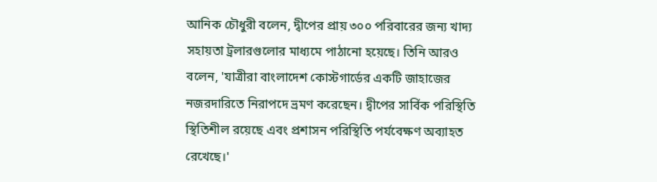আনিক চৌধুরী বলেন, দ্বীপের প্রায় ৩০০ পরিবারের জন্য খাদ্য সহায়তা ট্রলারগুলোর মাধ্যমে পাঠানো হয়েছে। তিনি আরও বলেন, 'যাত্রীরা বাংলাদেশ কোস্টগার্ডের একটি জাহাজের নজরদারিতে নিরাপদে ভ্রমণ করেছেন। দ্বীপের সার্বিক পরিস্থিতি স্থিতিশীল রয়েছে এবং প্রশাসন পরিস্থিতি পর্যবেক্ষণ অব্যাহত রেখেছে।'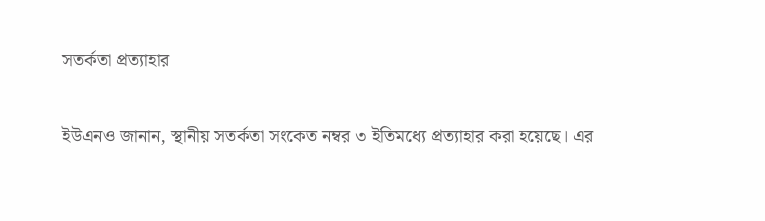সতর্কতা প্রত্যাহার

ইউএনও জানান, স্থানীয় সতর্কতা সংকেত নম্বর ৩ ইতিমধ্যে প্রত্যাহার করা হয়েছে। এর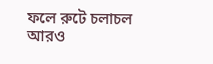ফলে রুটে চলাচল আরও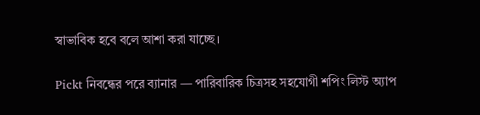স্বাভাবিক হবে বলে আশা করা যাচ্ছে।

Pickt নিবন্ধের পরে ব্যানার — পারিবারিক চিত্রসহ সহযোগী শপিং লিস্ট অ্যাপ